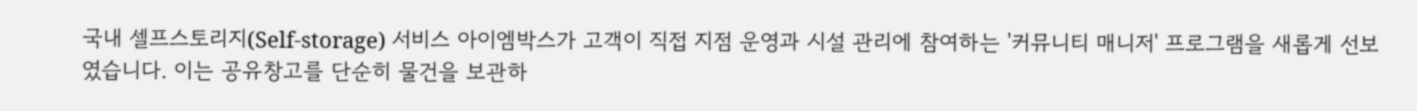국내 셀프스토리지(Self-storage) 서비스 아이엠박스가 고객이 직접 지점 운영과 시설 관리에 참여하는 '커뮤니티 매니저' 프로그램을 새롭게 선보였습니다. 이는 공유창고를 단순히 물건을 보관하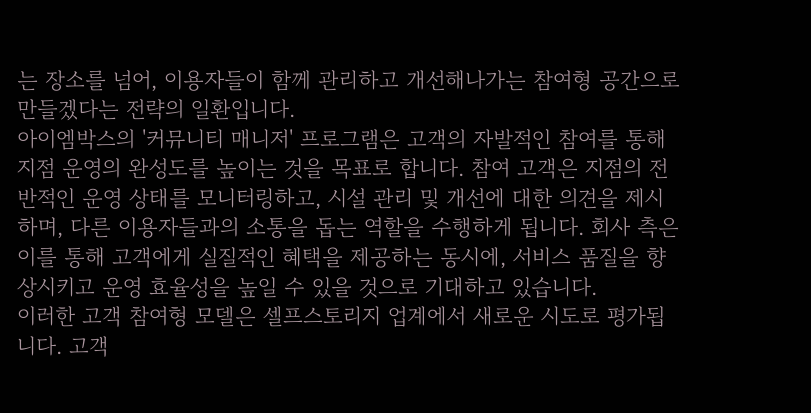는 장소를 넘어, 이용자들이 함께 관리하고 개선해나가는 참여형 공간으로 만들겠다는 전략의 일환입니다.
아이엠박스의 '커뮤니티 매니저' 프로그램은 고객의 자발적인 참여를 통해 지점 운영의 완성도를 높이는 것을 목표로 합니다. 참여 고객은 지점의 전반적인 운영 상태를 모니터링하고, 시설 관리 및 개선에 대한 의견을 제시하며, 다른 이용자들과의 소통을 돕는 역할을 수행하게 됩니다. 회사 측은 이를 통해 고객에게 실질적인 혜택을 제공하는 동시에, 서비스 품질을 향상시키고 운영 효율성을 높일 수 있을 것으로 기대하고 있습니다.
이러한 고객 참여형 모델은 셀프스토리지 업계에서 새로운 시도로 평가됩니다. 고객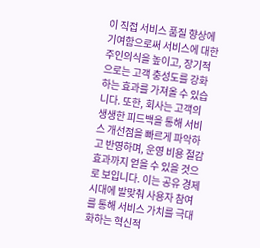이 직접 서비스 품질 향상에 기여함으로써 서비스에 대한 주인의식을 높이고, 장기적으로는 고객 충성도를 강화하는 효과를 가져올 수 있습니다. 또한, 회사는 고객의 생생한 피드백을 통해 서비스 개선점을 빠르게 파악하고 반영하며, 운영 비용 절감 효과까지 얻을 수 있을 것으로 보입니다. 이는 공유 경제 시대에 발맞춰 사용자 참여를 통해 서비스 가치를 극대화하는 혁신적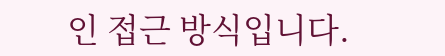인 접근 방식입니다.